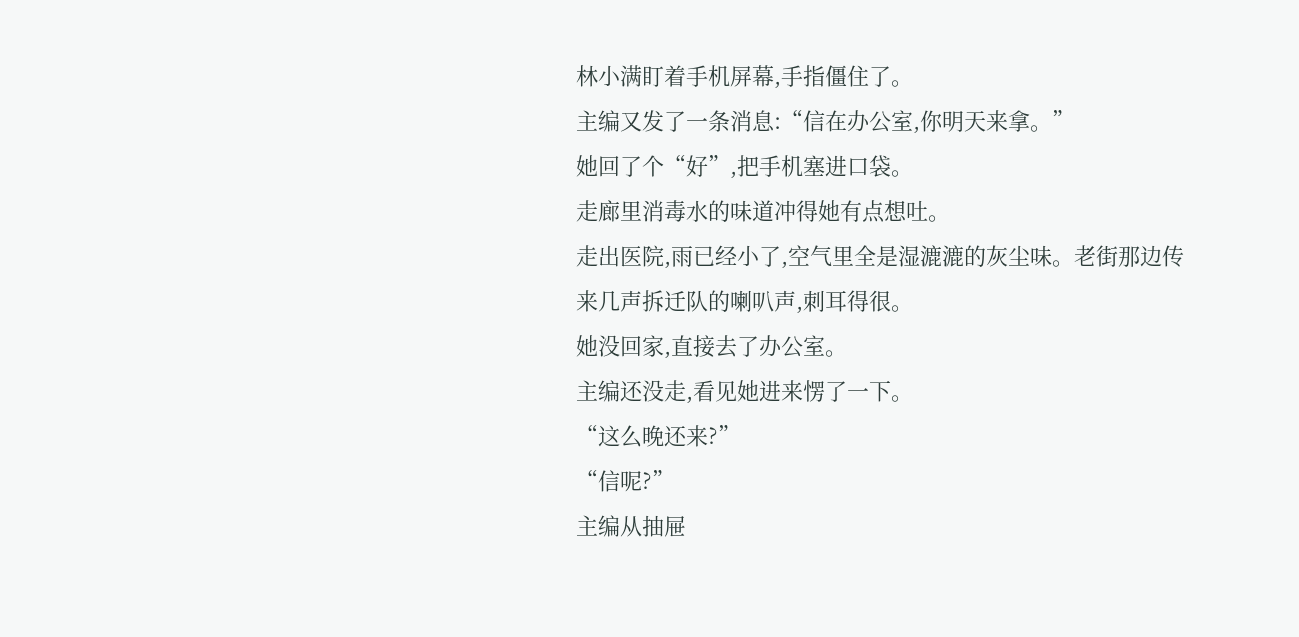林小满盯着手机屏幕,手指僵住了。
主编又发了一条消息:“信在办公室,你明天来拿。”
她回了个“好”,把手机塞进口袋。
走廊里消毒水的味道冲得她有点想吐。
走出医院,雨已经小了,空气里全是湿漉漉的灰尘味。老街那边传来几声拆迁队的喇叭声,刺耳得很。
她没回家,直接去了办公室。
主编还没走,看见她进来愣了一下。
“这么晚还来?”
“信呢?”
主编从抽屉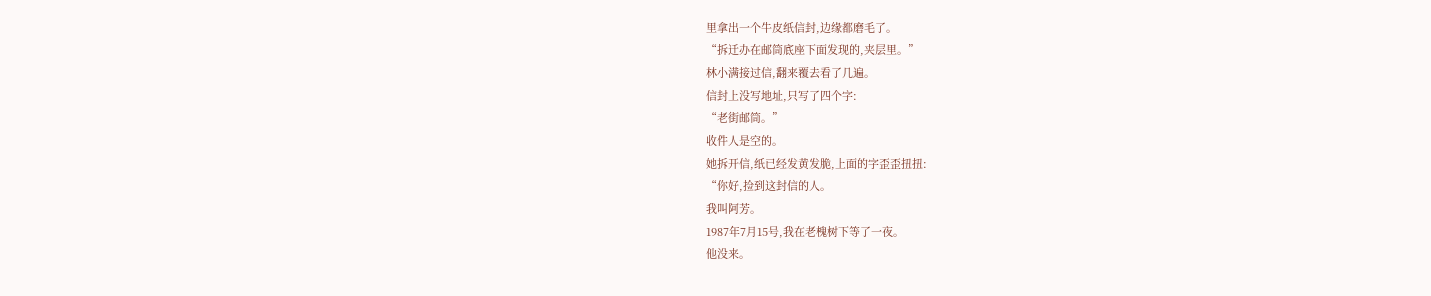里拿出一个牛皮纸信封,边缘都磨毛了。
“拆迁办在邮筒底座下面发现的,夹层里。”
林小满接过信,翻来覆去看了几遍。
信封上没写地址,只写了四个字:
“老街邮筒。”
收件人是空的。
她拆开信,纸已经发黄发脆,上面的字歪歪扭扭:
“你好,捡到这封信的人。
我叫阿芳。
1987年7月15号,我在老槐树下等了一夜。
他没来。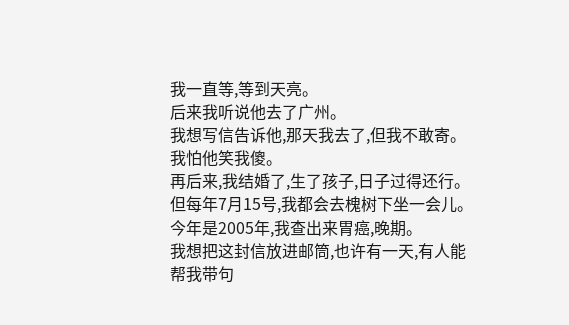我一直等,等到天亮。
后来我听说他去了广州。
我想写信告诉他,那天我去了,但我不敢寄。
我怕他笑我傻。
再后来,我结婚了,生了孩子,日子过得还行。
但每年7月15号,我都会去槐树下坐一会儿。
今年是2005年,我查出来胃癌,晚期。
我想把这封信放进邮筒,也许有一天,有人能帮我带句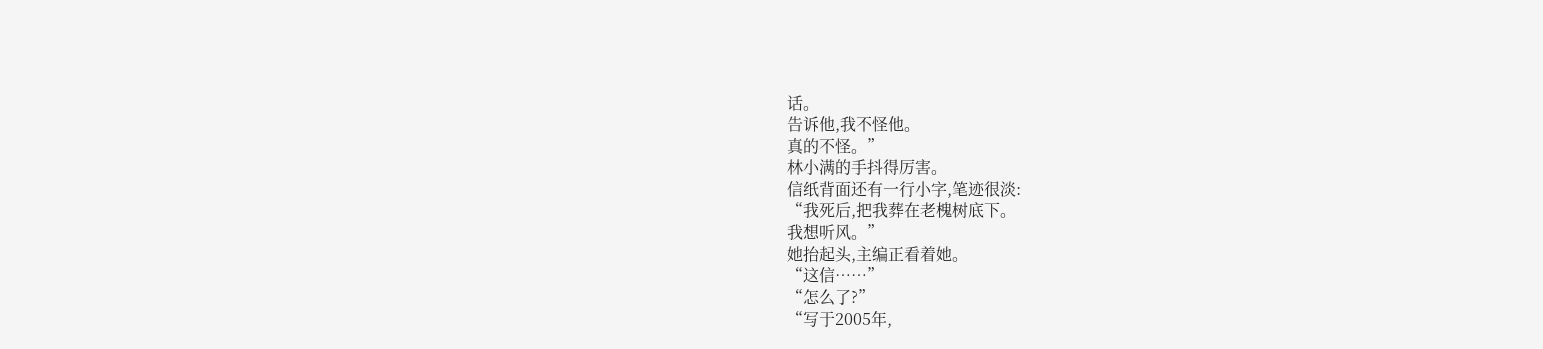话。
告诉他,我不怪他。
真的不怪。”
林小满的手抖得厉害。
信纸背面还有一行小字,笔迹很淡:
“我死后,把我葬在老槐树底下。
我想听风。”
她抬起头,主编正看着她。
“这信……”
“怎么了?”
“写于2005年,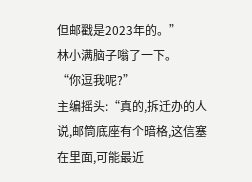但邮戳是2023年的。”
林小满脑子嗡了一下。
“你逗我呢?”
主编摇头:“真的,拆迁办的人说,邮筒底座有个暗格,这信塞在里面,可能最近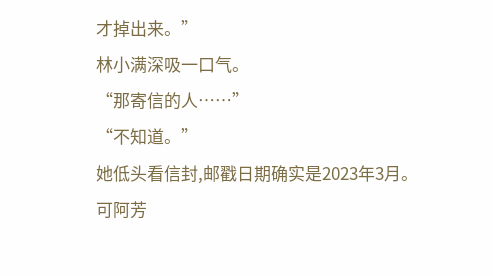才掉出来。”
林小满深吸一口气。
“那寄信的人……”
“不知道。”
她低头看信封,邮戳日期确实是2023年3月。
可阿芳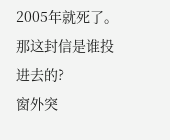2005年就死了。
那这封信是谁投进去的?
窗外突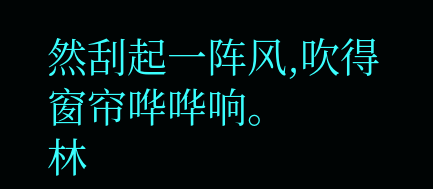然刮起一阵风,吹得窗帘哗哗响。
林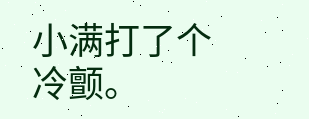小满打了个冷颤。